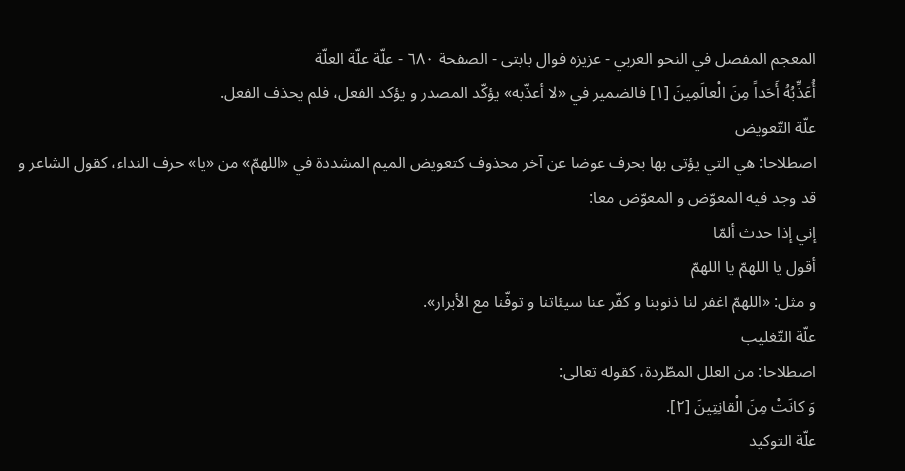المعجم المفصل في النحو العربي - عزیزه فوال بابتی - الصفحة ٦٨٠ - علّة علّة العلّة
أُعَذِّبُهُ أَحَداً مِنَ الْعالَمِينَ [١] فالضمير في «لا أعذّبه» يؤكّد المصدر و يؤكد الفعل، فلم يحذف الفعل.
علّة التّعويض
اصطلاحا: هي التي يؤتى بها بحرف عوضا عن آخر محذوف كتعويض الميم المشددة في «اللهمّ» من «يا» حرف النداء، كقول الشاعر و قد وجد فيه المعوّض و المعوّض معا:
إني إذا حدث ألمّا
أقول يا اللهمّ يا اللهمّ
و مثل: «اللهمّ اغفر لنا ذنوبنا و كفّر عنا سيئاتنا و توفّنا مع الأبرار».
علّة التّغليب
اصطلاحا: من العلل المطّردة، كقوله تعالى:
وَ كانَتْ مِنَ الْقانِتِينَ [٢].
علّة التوكيد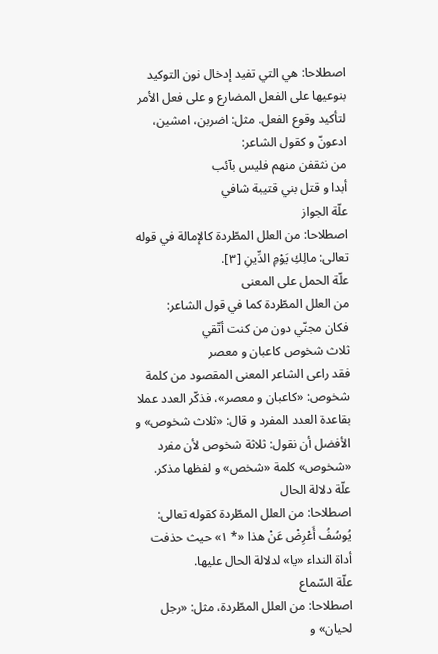اصطلاحا: هي التي تفيد إدخال نون التوكيد بنوعيها على الفعل المضارع و على فعل الأمر لتأكيد وقوع الفعل. مثل: اضربن، امشين، ادعونّ و كقول الشاعر:
من نثقفن منهم فليس بآئب
أبدا و قتل بني قتيبة شافي
علّة الجواز
اصطلاحا: من العلل المطّردة كالإمالة في قوله تعالى: مالِكِ يَوْمِ الدِّينِ [٣].
علّة الحمل على المعنى
من العلل المطّردة كما في قول الشاعر:
فكان مجنّي دون من كنت أتّقي
ثلاث شخوص كاعبان و معصر
فقد راعى الشاعر المعنى المقصود من كلمة شخوص: «كاعبان و معصر»، فذكّر العدد عملا بقاعدة العدد المفرد و قال: «ثلاث شخوص» و الأفضل أن نقول: ثلاثة شخوص لأن مفرد «شخوص» كلمة «شخص» و لفظها مذكر.
علّة دلالة الحال
اصطلاحا: من العلل المطّردة كقوله تعالى: يُوسُفُ أَعْرِضْ عَنْ هذا «* ١» حيث حذفت أداة النداء «يا» لدلالة الحال عليها.
علّة السّماع
اصطلاحا: من العلل المطّردة، مثل: «رجل لحيان» و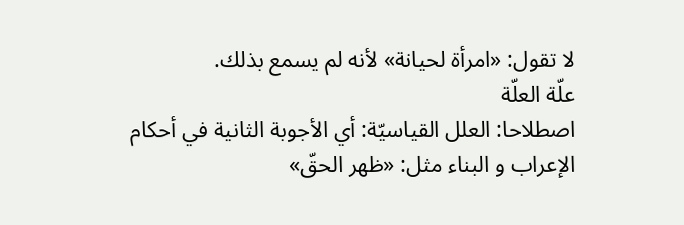لا تقول: «امرأة لحيانة» لأنه لم يسمع بذلك.
علّة العلّة
اصطلاحا: العلل القياسيّة: أي الأجوبة الثانية في أحكام الإعراب و البناء مثل: «ظهر الحقّ»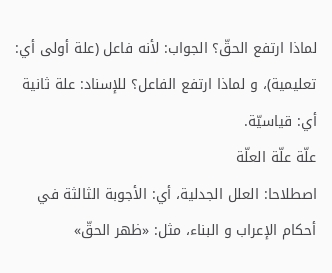لماذا ارتفع الحقّ؟ الجواب: لأنه فاعل (علة أولى أي:
تعليمية)، و لماذا ارتفع الفاعل؟ للإسناد: علة ثانية أي: قياسيّة.
علّة علّة العلّة
اصطلاحا: العلل الجدلية، أي: الأجوبة الثالثة في أحكام الإعراب و البناء، مثل: «ظهر الحقّ»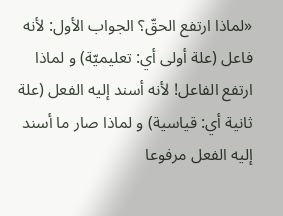«لماذا ارتفع الحقّ؟ الجواب الأول: لأنه فاعل (علة أولى أي: تعليميّة) و لماذا ارتفع الفاعل! لأنه أسند إليه الفعل (علة ثانية أي: قياسية) و لماذا صار ما أسند إليه الفعل مرفوعا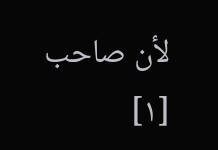لأن صاحب
[١]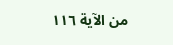من الآية ١١٦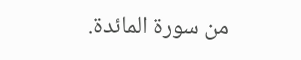من سورة المائدة.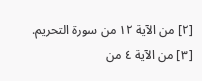[٢] من الآية ١٢ من سورة التحريم.
[٣] من الآية ٤ من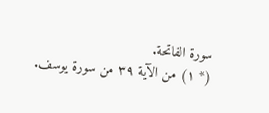سورة الفاتحة.
(* ١) من الآية ٣٩ من سورة يوسف.